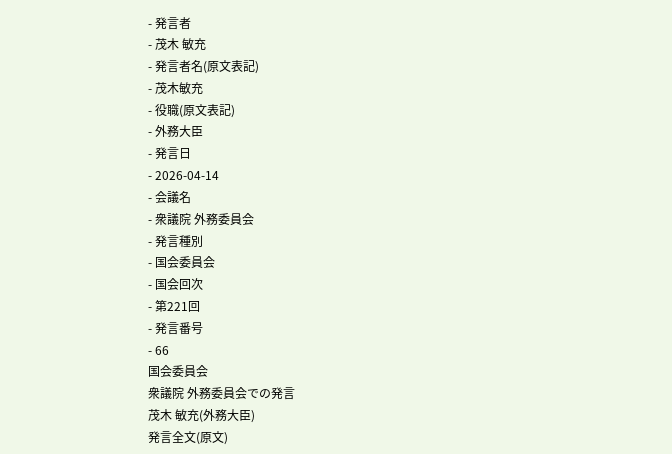- 発言者
- 茂木 敏充
- 発言者名(原文表記)
- 茂木敏充
- 役職(原文表記)
- 外務大臣
- 発言日
- 2026-04-14
- 会議名
- 衆議院 外務委員会
- 発言種別
- 国会委員会
- 国会回次
- 第221回
- 発言番号
- 66
国会委員会
衆議院 外務委員会での発言
茂木 敏充(外務大臣)
発言全文(原文)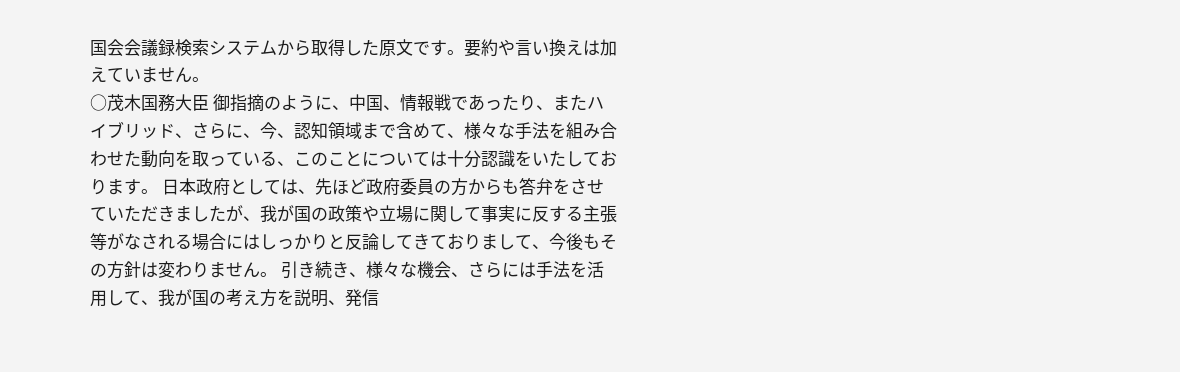国会会議録検索システムから取得した原文です。要約や言い換えは加えていません。
○茂木国務大臣 御指摘のように、中国、情報戦であったり、またハイブリッド、さらに、今、認知領域まで含めて、様々な手法を組み合わせた動向を取っている、このことについては十分認識をいたしております。 日本政府としては、先ほど政府委員の方からも答弁をさせていただきましたが、我が国の政策や立場に関して事実に反する主張等がなされる場合にはしっかりと反論してきておりまして、今後もその方針は変わりません。 引き続き、様々な機会、さらには手法を活用して、我が国の考え方を説明、発信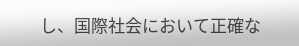し、国際社会において正確な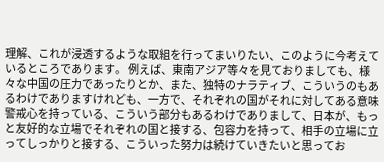理解、これが浸透するような取組を行ってまいりたい、このように今考えているところであります。 例えば、東南アジア等々を見ておりましても、様々な中国の圧力であったりとか、また、独特のナラティブ、こういうのもあるわけでありますけれども、一方で、それぞれの国がそれに対してある意味警戒心を持っている、こういう部分もあるわけでありまして、日本が、もっと友好的な立場でそれぞれの国と接する、包容力を持って、相手の立場に立ってしっかりと接する、こういった努力は続けていきたいと思ってお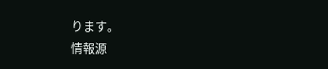ります。
情報源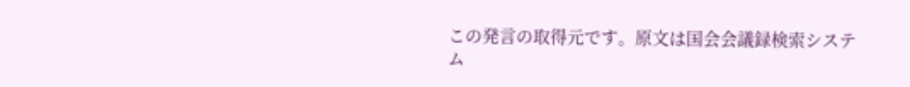この発言の取得元です。原文は国会会議録検索システム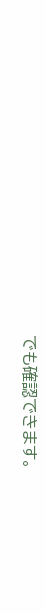でも確認できます。